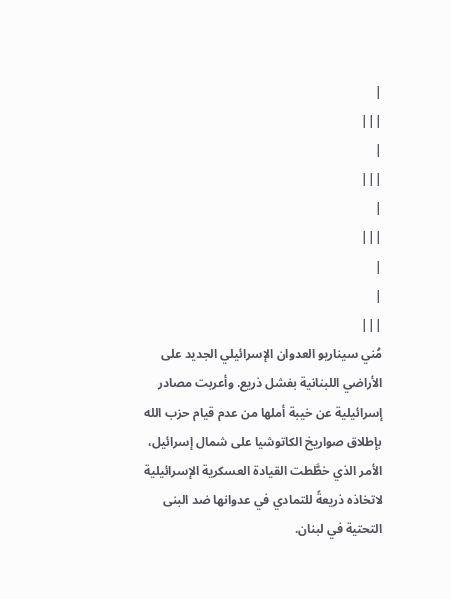|
|||
|
|||
|
|||
|
|
|||
مُني سيناريو العدوان الإسرائيلي الجديد على الأراضي اللبنانية بفشل ذريع. وأعربت مصادر إسرائيلية عن خيبة أملها من عدم قيام حزب الله بإطلاق صواريخ الكاتوشيا على شمال إسرائيل، الأمر الذي خطَّطت القيادة العسكرية الإسرائيلية لاتخاذه ذريعةً للتمادي في عدوانها ضد البنى التحتية في لبنان.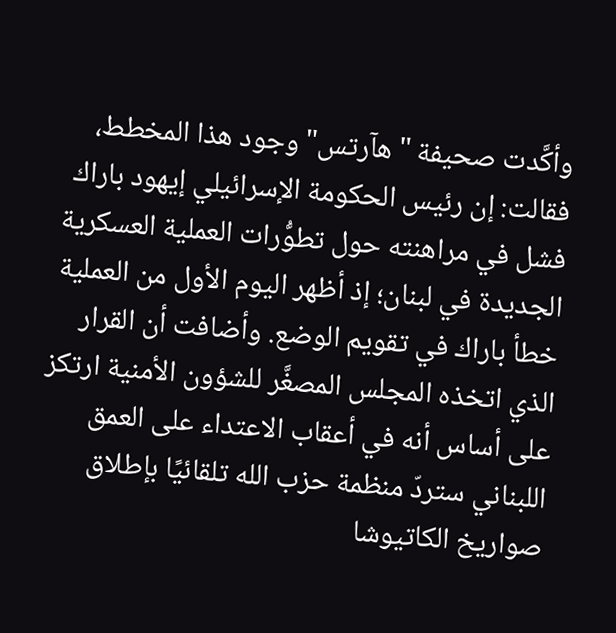وأكَّدت صحيفة "هآرتس" وجود هذا المخطط، فقالت: إن رئيس الحكومة الإسرائيلي إيهود باراك فشل في مراهنته حول تطوُّرات العملية العسكرية الجديدة في لبنان؛ إذ أظهر اليوم الأول من العملية خطأ باراك في تقويم الوضع. وأضافت أن القرار الذي اتخذه المجلس المصغَّر للشؤون الأمنية ارتكز على أساس أنه في أعقاب الاعتداء على العمق اللبناني ستردّ منظمة حزب الله تلقائيًا بإطلاق صواريخ الكاتيوشا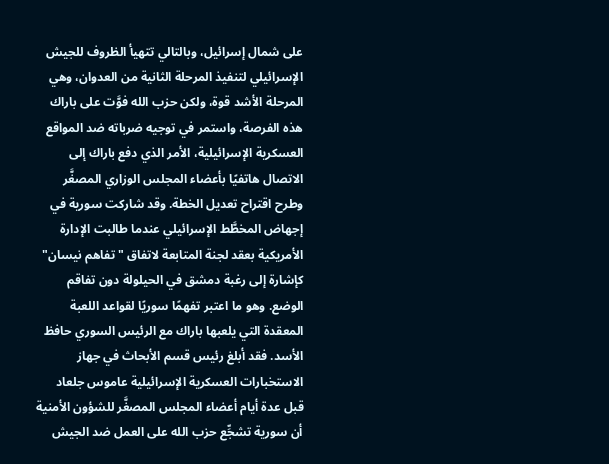على شمال إسرائيل، وبالتالي تتهيأ الظروف للجيش الإسرائيلي لتنفيذ المرحلة الثانية من العدوان، وهي المرحلة الأشد قوة، ولكن حزب الله فوَّت على باراك هذه الفرصة، واستمر في توجيه ضرباته ضد المواقع العسكرية الإسرائيلية، الأمر الذي دفع باراك إلى الاتصال هاتفيًا بأعضاء المجلس الوزاري المصغَّر وطرح اقتراح تعديل الخطة. وقد شاركت سورية في إجهاض المخطَّط الإسرائيلي عندما طالبت الإدارة الأمريكية بعقد لجنة المتابعة لاتفاق "تفاهم نيسان" كإشارة إلى رغبة دمشق في الحيلولة دون تفاقم الوضع. وهو ما اعتبر تفهمًا سوريًا لقواعد اللعبة المعقدة التي يلعبها باراك مع الرئيس السوري حافظ الأسد. فقد أبلغ رئيس قسم الأبحاث في جهاز الاستخبارات العسكرية الإسرائيلية عاموس جلعاد قبل عدة أيام أعضاء المجلس المصغَّر للشؤون الأمنية أن سورية تشجِّع حزب الله على العمل ضد الجيش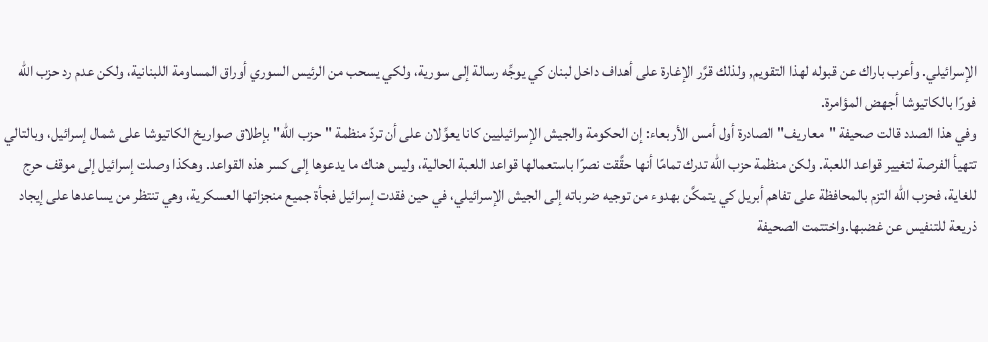الإسرائيلي. وأعرب باراك عن قبوله لهذا التقويم, ولذلك قرَّر الإغارة على أهداف داخل لبنان كي يوجِّه رسالة إلى سورية، ولكي يسحب من الرئيس السوري أوراق المساومة اللبنانية، ولكن عدم رد حزب الله فورًا بالكاتيوشا أجهض المؤامرة.
وفي هذا الصدد قالت صحيفة "معاريف" الصادرة أول أمس الأربعاء: إن الحكومة والجيش الإسرائيليين كانا يعوِّلان على أن تردّ منظمة "حزب الله" بإطلاق صواريخ الكاتيوشا على شمال إسرائيل، وبالتالي تتهيأ الفرصة لتغيير قواعد اللعبة. ولكن منظمة حزب الله تدرك تمامًا أنها حقَّقت نصرًا باستعمالها قواعد اللعبة الحالية، وليس هناك ما يدعوها إلى كسر هذه القواعد. وهكذا وصلت إسرائيل إلى موقف حرج للغاية، فحزب الله التزم بالمحافظة على تفاهم أبريل كي يتمكَّن بهدوء من توجيه ضرباته إلى الجيش الإسرائيلي، في حين فقدت إسرائيل فجأة جميع منجزاتها العسكرية، وهي تنتظر من يساعدها على إيجاد ذريعة للتنفيس عن غضبها.واختتمت الصحيفة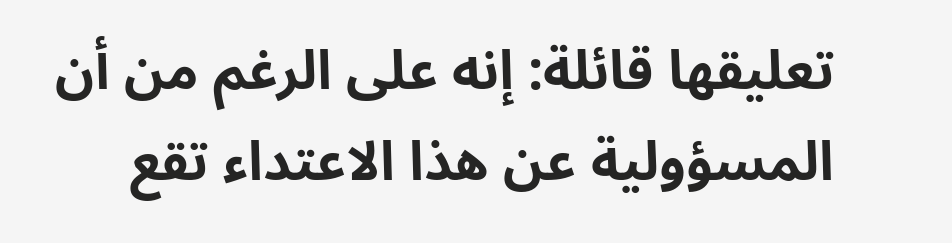تعليقها قائلة: إنه على الرغم من أن المسؤولية عن هذا الاعتداء تقع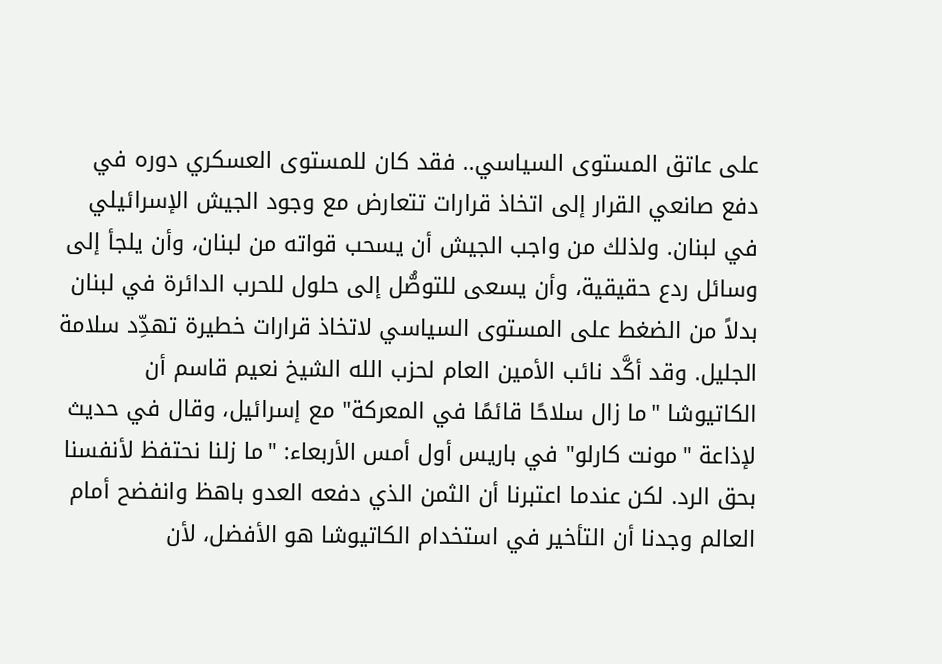على عاتق المستوى السياسي.. فقد كان للمستوى العسكري دوره في دفع صانعي القرار إلى اتخاذ قرارات تتعارض مع وجود الجيش الإسرائيلي في لبنان. ولذلك من واجب الجيش أن يسحب قواته من لبنان، وأن يلجأ إلى وسائل ردع حقيقية، وأن يسعى للتوصُّل إلى حلول للحرب الدائرة في لبنان بدلاً من الضغط على المستوى السياسي لاتخاذ قرارات خطيرة تهدِّد سلامة الجليل. وقد أكَّد نائب الأمين العام لحزب الله الشيخ نعيم قاسم أن الكاتيوشا "ما زال سلاحًا قائمًا في المعركة" مع إسرائيل، وقال في حديث لإذاعة "مونت كارلو" في باريس أول أمس الأربعاء: "ما زلنا نحتفظ لأنفسنا بحق الرد. لكن عندما اعتبرنا أن الثمن الذي دفعه العدو باهظ وانفضح أمام العالم وجدنا أن التأخير في استخدام الكاتيوشا هو الأفضل، لأن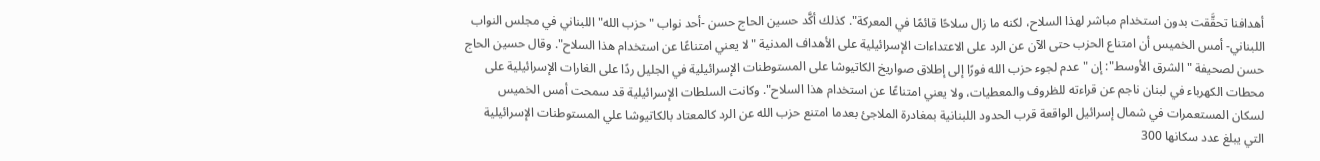أهدافنا تحقَّقت بدون استخدام مباشر لهذا السلاح، لكنه ما زال سلاحًا قائمًا في المعركة". كذلك أكَّد حسين الحاج حسن -أحد نواب "حزب الله" اللبناني في مجلس النواب اللبناني- أمس الخميس أن امتناع الحزب حتى الآن عن الرد على الاعتداءات الإسرائيلية على الأهداف المدنية "لا يعني امتناعًا عن استخدام هذا السلاح". وقال حسين الحاج حسن لصحيفة "الشرق الأوسط": إن "عدم لجوء حزب الله فورًا إلى إطلاق صواريخ الكاتيوشا على المستوطنات الإسرائيلية في الجليل ردًا على الغارات الإسرائيلية على محطات الكهرباء في لبنان ناجم عن قراءته للظروف والمعطيات، ولا يعني امتناعًا عن استخدام هذا السلاح". وكانت السلطات الإسرائيلية قد سمحت أمس الخميس لسكان المستعمرات في شمال إسرائيل الواقعة قرب الحدود اللبنانية بمغادرة الملاجئ بعدما امتنع حزب الله عن الرد كالمعتاد بالكاتيوشا علي المستوطنات الإسرائيلية التي يبلغ عدد سكانها 300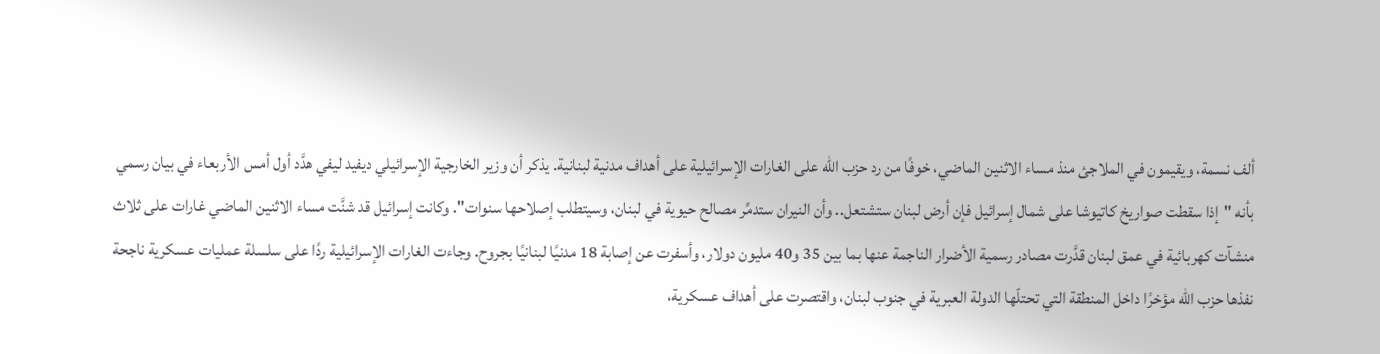ألف نسمة، ويقيمون في الملاجئ منذ مساء الاثنين الماضي، خوفًا من رد حزب الله على الغارات الإسرائيلية على أهداف مدنية لبنانية. يذكر أن وزير الخارجية الإسرائيلي ديفيد ليفي هدَّد أول أمس الأربعاء في بيان رسمي بأنه "إذا سقطت صواريخ كاتيوشا على شمال إسرائيل فإن أرض لبنان ستشتعل.. وأن النيران ستدمِّر مصالح حيوية في لبنان، وسيتطلب إصلاحها سنوات". وكانت إسرائيل قد شنَّت مساء الاثنين الماضي غارات على ثلاث منشآت كهربائية في عمق لبنان قدَّرت مصادر رسمية الأضرار الناجمة عنها بما بين 35 و40 مليون دولار، وأسفرت عن إصابة 18 مدنيًا لبنانيًا بجروح. وجاءت الغارات الإسرائيلية ردًا على سلسلة عمليات عسكرية ناجحة نفذها حزب الله مؤخرًا داخل المنطقة التي تحتلّها الدولة العبرية في جنوب لبنان، واقتصرت على أهداف عسكرية،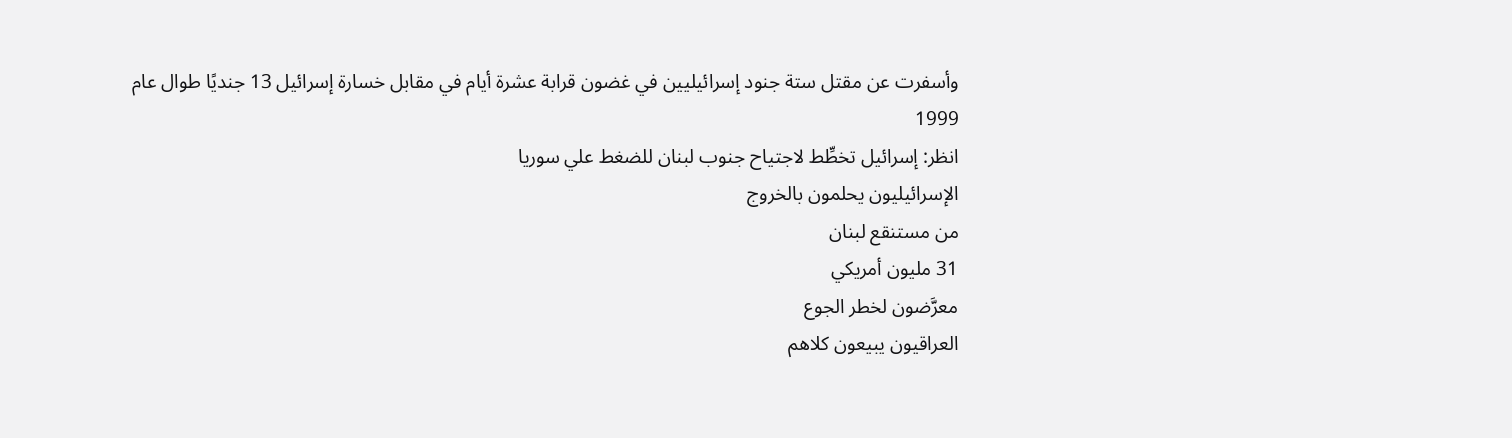وأسفرت عن مقتل ستة جنود إسرائيليين في غضون قرابة عشرة أيام في مقابل خسارة إسرائيل 13 جنديًا طوال عام 1999
انظر: إسرائيل تخطِّط لاجتياح جنوب لبنان للضغط علي سوريا
الإسرائيليون يحلمون بالخروج
من مستنقع لبنان
31 مليون أمريكي
معرَّضون لخطر الجوع
العراقيون يبيعون كلاهم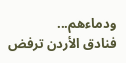ودماءهم...
فنادق الأردن ترفض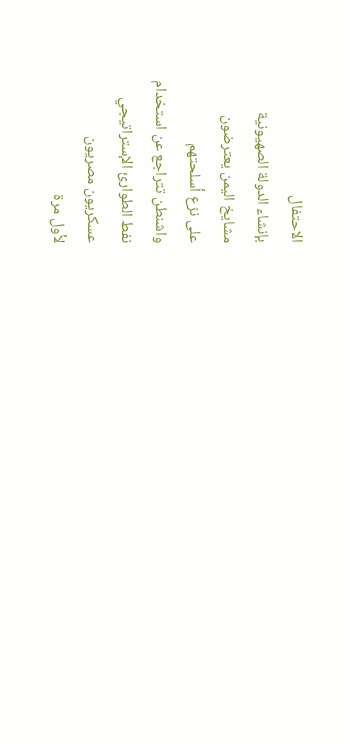الاحتفال
بإنشاء الدولة الصهيونية
مشايخ اليمن يعترضون
على نزع أسلحتهم
واشنطن تتراجع عن استخدام
نفط الطوارئ الإستراتيجي
عسكريون مصريون
لأول مرة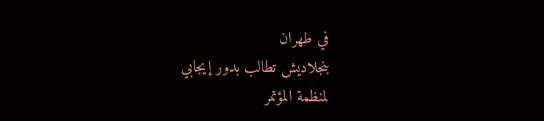في طهران
بنجلاديش تطالب بدور إيجابي
لمنظمة المؤتمر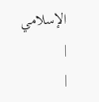الإسلامي
|
|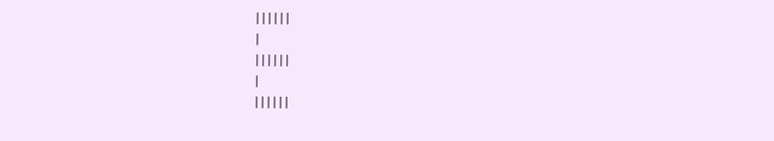||||||
|
||||||
|
||||||